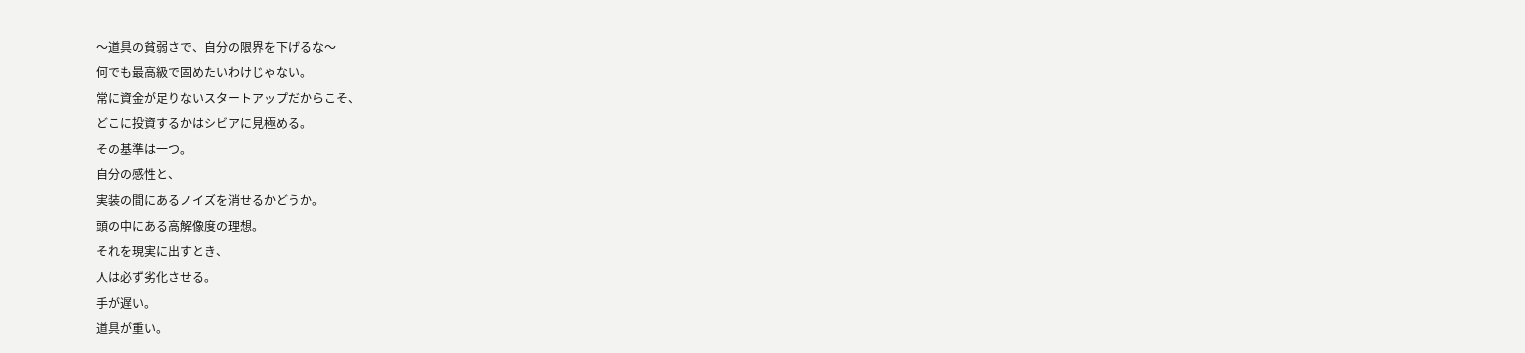〜道具の貧弱さで、自分の限界を下げるな〜
何でも最高級で固めたいわけじゃない。
常に資金が足りないスタートアップだからこそ、
どこに投資するかはシビアに見極める。
その基準は一つ。
自分の感性と、
実装の間にあるノイズを消せるかどうか。
頭の中にある高解像度の理想。
それを現実に出すとき、
人は必ず劣化させる。
手が遅い。
道具が重い。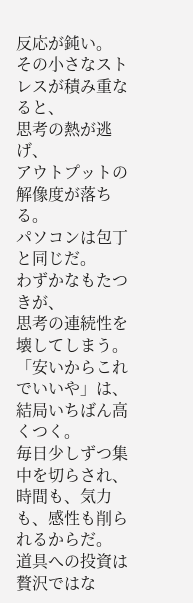反応が鈍い。
その小さなストレスが積み重なると、
思考の熱が逃げ、
アウトプットの解像度が落ちる。
パソコンは包丁と同じだ。
わずかなもたつきが、
思考の連続性を壊してしまう。
「安いからこれでいいや」は、
結局いちばん高くつく。
毎日少しずつ集中を切らされ、
時間も、気力も、感性も削られるからだ。
道具への投資は贅沢ではな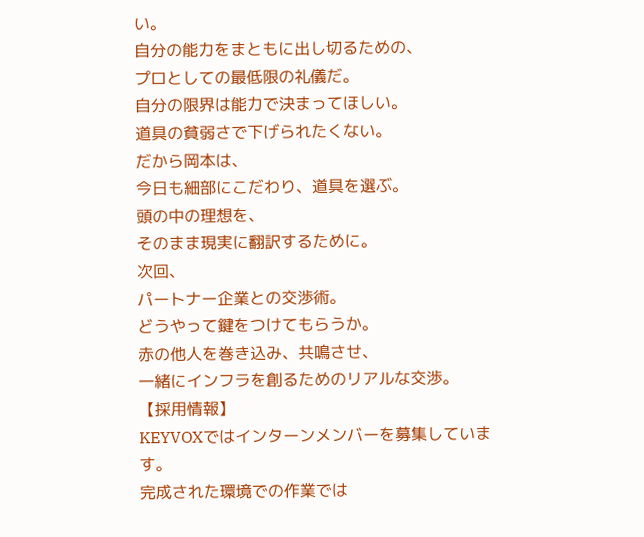い。
自分の能力をまともに出し切るための、
プロとしての最低限の礼儀だ。
自分の限界は能力で決まってほしい。
道具の貧弱さで下げられたくない。
だから岡本は、
今日も細部にこだわり、道具を選ぶ。
頭の中の理想を、
そのまま現実に翻訳するために。
次回、
パートナー企業との交渉術。
どうやって鍵をつけてもらうか。
赤の他人を巻き込み、共鳴させ、
一緒にインフラを創るためのリアルな交渉。
【採用情報】
KEYVOXではインターンメンバーを募集しています。
完成された環境での作業では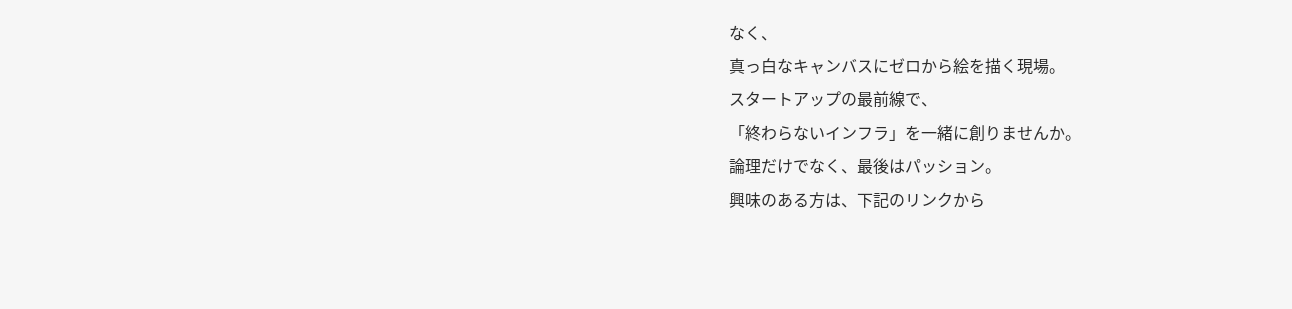なく、
真っ白なキャンバスにゼロから絵を描く現場。
スタートアップの最前線で、
「終わらないインフラ」を一緒に創りませんか。
論理だけでなく、最後はパッション。
興味のある方は、下記のリンクから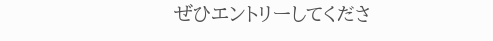ぜひエントリーしてくださ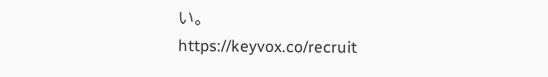い。
https://keyvox.co/recruit